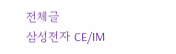전체글
삼성전자 CE/IM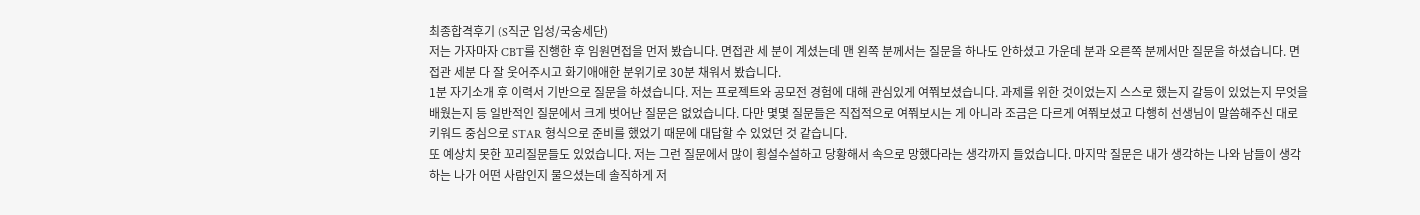최종합격후기 (S직군 입성/국숭세단)
저는 가자마자 CBT를 진행한 후 임원면접을 먼저 봤습니다. 면접관 세 분이 계셨는데 맨 왼쪽 분께서는 질문을 하나도 안하셨고 가운데 분과 오른쪽 분께서만 질문을 하셨습니다. 면접관 세분 다 잘 웃어주시고 화기애애한 분위기로 30분 채워서 봤습니다.
1분 자기소개 후 이력서 기반으로 질문을 하셨습니다. 저는 프로젝트와 공모전 경험에 대해 관심있게 여쭤보셨습니다. 과제를 위한 것이었는지 스스로 했는지 갈등이 있었는지 무엇을 배웠는지 등 일반적인 질문에서 크게 벗어난 질문은 없었습니다. 다만 몇몇 질문들은 직접적으로 여쭤보시는 게 아니라 조금은 다르게 여쭤보셨고 다행히 선생님이 말씀해주신 대로 키워드 중심으로 STAR 형식으로 준비를 했었기 때문에 대답할 수 있었던 것 같습니다.
또 예상치 못한 꼬리질문들도 있었습니다. 저는 그런 질문에서 많이 횡설수설하고 당황해서 속으로 망했다라는 생각까지 들었습니다. 마지막 질문은 내가 생각하는 나와 남들이 생각하는 나가 어떤 사람인지 물으셨는데 솔직하게 저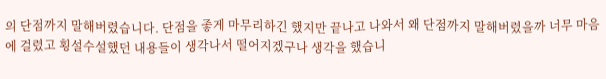의 단점까지 말해버렸습니다. 단점을 좋게 마무리하긴 했지만 끝나고 나와서 왜 단점까지 말해버렸을까 너무 마음에 걸렸고 횡설수설했던 내용들이 생각나서 떨어지겠구나 생각을 했습니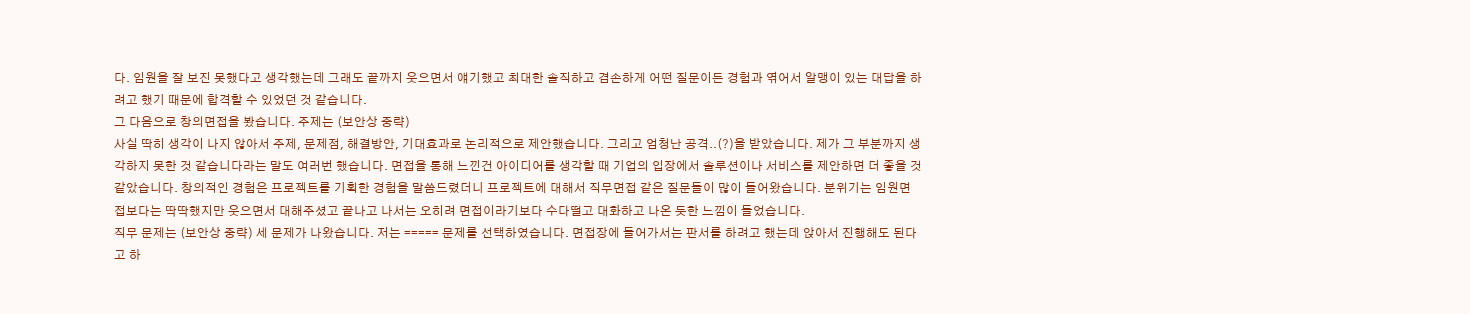다. 임원을 잘 보진 못했다고 생각했는데 그래도 끝까지 웃으면서 얘기했고 최대한 솔직하고 겸손하게 어떤 질문이든 경험과 엮어서 알맹이 있는 대답을 하려고 했기 때문에 합격할 수 있었던 것 같습니다.
그 다음으로 창의면접을 봤습니다. 주제는 (보안상 중략)
사실 딱히 생각이 나지 않아서 주제, 문제점, 해결방안, 기대효과로 논리적으로 제안했습니다. 그리고 엄청난 공격..(?)을 받았습니다. 제가 그 부분까지 생각하지 못한 것 같습니다라는 말도 여러번 했습니다. 면접을 통해 느낀건 아이디어를 생각할 때 기업의 입장에서 솔루션이나 서비스를 제안하면 더 좋을 것 같았습니다. 창의적인 경험은 프로젝트를 기획한 경험을 말씀드렸더니 프로젝트에 대해서 직무면접 같은 질문들이 많이 들어왔습니다. 분위기는 임원면접보다는 딱딱했지만 웃으면서 대해주셨고 끝나고 나서는 오히려 면접이라기보다 수다떨고 대화하고 나온 듯한 느낌이 들었습니다.
직무 문제는 (보안상 중략) 세 문제가 나왔습니다. 저는 ===== 문제를 선택하였습니다. 면접장에 들어가서는 판서를 하려고 했는데 앉아서 진행해도 된다고 하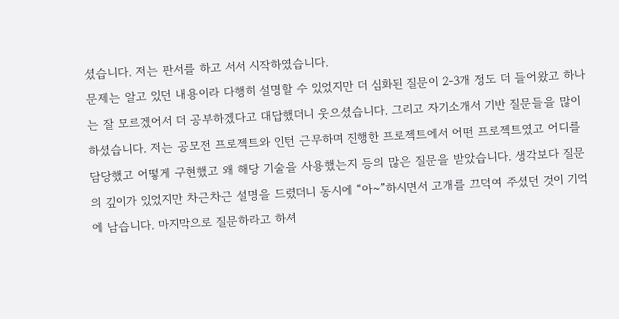셨습니다. 저는 판서를 하고 서서 시작하였습니다.
문제는 알고 있던 내용이라 다행히 설명할 수 있었지만 더 심화된 질문이 2-3개 정도 더 들어왔고 하나는 잘 모르겠어서 더 공부하겠다고 대답했더니 웃으셨습니다. 그리고 자기소개서 기반 질문들을 많이 하셨습니다. 저는 공모전 프로젝트와 인턴 근무하며 진행한 프로젝트에서 어떤 프로젝트였고 어디를 담당했고 어떻게 구현했고 왜 해당 기술을 사용했는지 등의 많은 질문을 받았습니다. 생각보다 질문의 깊이가 있었지만 차근차근 설명을 드렸더니 동시에 “아~”하시면서 고개를 끄덕여 주셨던 것이 기억에 남습니다. 마지막으로 질문하라고 하셔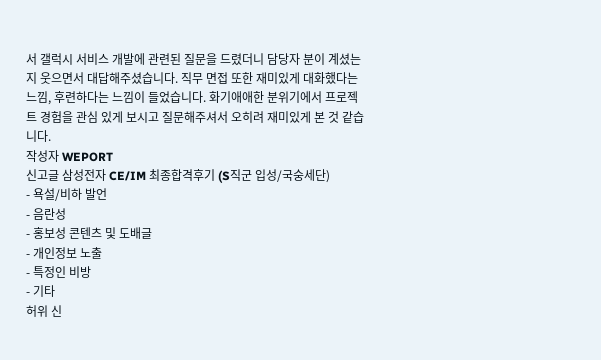서 갤럭시 서비스 개발에 관련된 질문을 드렸더니 담당자 분이 계셨는지 웃으면서 대답해주셨습니다. 직무 면접 또한 재미있게 대화했다는 느낌, 후련하다는 느낌이 들었습니다. 화기애애한 분위기에서 프로젝트 경험을 관심 있게 보시고 질문해주셔서 오히려 재미있게 본 것 같습니다.
작성자 WEPORT
신고글 삼성전자 CE/IM 최종합격후기 (S직군 입성/국숭세단)
- 욕설/비하 발언
- 음란성
- 홍보성 콘텐츠 및 도배글
- 개인정보 노출
- 특정인 비방
- 기타
허위 신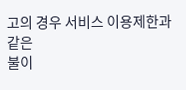고의 경우 서비스 이용제한과 같은
불이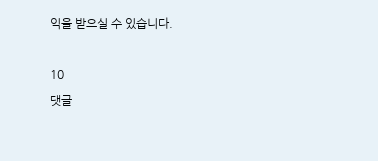익을 받으실 수 있습니다.

10
댓글